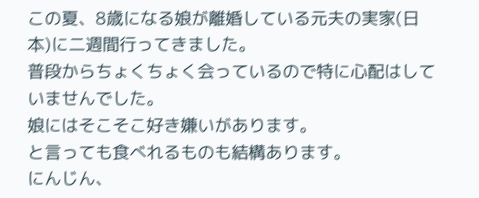この夏、8歳になる娘が離婚している元夫の実家(日本)に二週間行ってきました。
普段からちょくちょく会っているので特に心配はしていませんでした。
娘にはそこそこ好き嫌いがあります。
と言っても食べれるものも結構あります。
にんじん、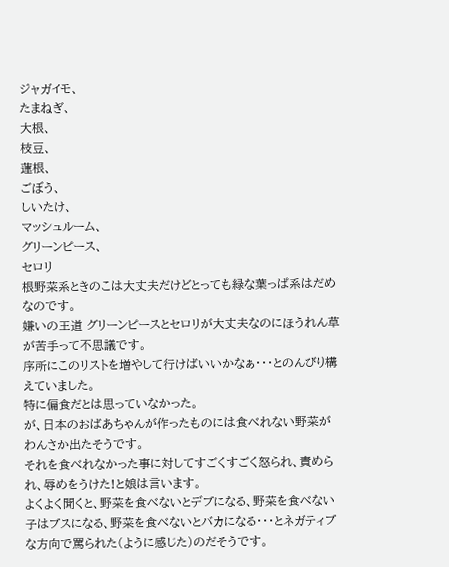ジャガイモ、
たまねぎ、
大根、
枝豆、
蓮根、
ごぼう、
しいたけ、
マッシュルーム、
グリーンピース、
セロリ
根野菜系ときのこは大丈夫だけどとっても緑な葉っぱ系はだめなのです。
嫌いの王道 グリーンピースとセロリが大丈夫なのにほうれん草が苦手って不思議です。
序所にこのリストを増やして行けばいいかなぁ・・・とのんびり構えていました。
特に偏食だとは思っていなかった。
が、日本のおばあちゃんが作ったものには食べれない野菜がわんさか出たそうです。
それを食べれなかった事に対してすごくすごく怒られ、責められ、辱めをうけた!と娘は言います。
よくよく聞くと、野菜を食べないとデブになる、野菜を食べない子はブスになる、野菜を食べないとバカになる・・・とネガティブな方向で罵られた(ように感じた)のだそうです。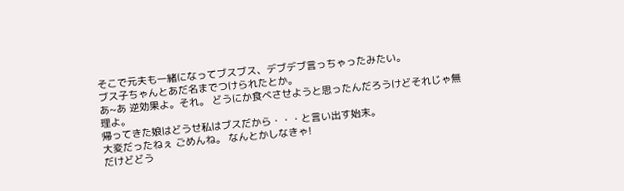そこで元夫も一緒になってブスブス、デブデブ言っちゃったみたい。
ブス子ちゃんとあだ名までつけられたとか。
あ~あ 逆効果よ。それ。 どうにか食べさせようと思ったんだろうけどそれじゃ無理よ。
帰ってきた娘はどうせ私はブスだから・・・と言い出す始末。
大変だったねぇ ごめんね。 なんとかしなきゃ!
だけどどう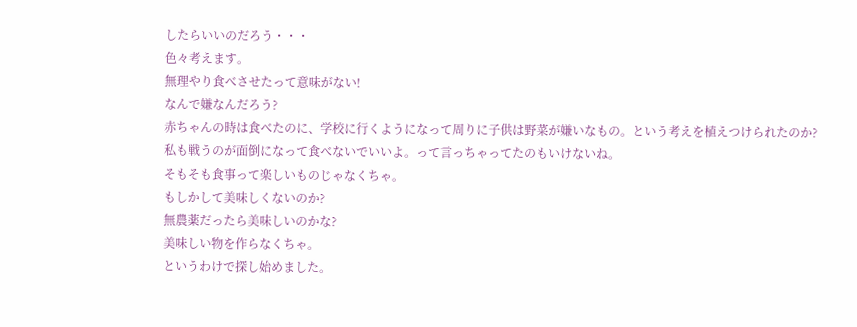したらいいのだろう・・・
色々考えます。
無理やり食べさせたって意味がない!
なんで嫌なんだろう?
赤ちゃんの時は食べたのに、学校に行くようになって周りに子供は野菜が嫌いなもの。という考えを植えつけられたのか?
私も戦うのが面倒になって食べないでいいよ。って言っちゃってたのもいけないね。
そもそも食事って楽しいものじゃなくちゃ。
もしかして美味しくないのか?
無農薬だったら美味しいのかな?
美味しい物を作らなくちゃ。
というわけで探し始めました。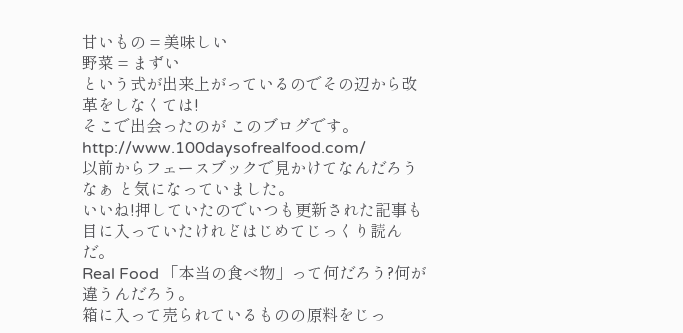甘いもの = 美味しい
野菜 = まずい
という式が出来上がっているのでその辺から改革をしなくては!
そこで出会ったのが このブログです。
http://www.100daysofrealfood.com/
以前からフェースブックで見かけてなんだろうなぁ と気になっていました。
いいね!押していたのでいつも更新された記事も目に入っていたけれどはじめてじっくり読んだ。
Real Food 「本当の食べ物」って何だろう?何が違うんだろう。
箱に入って売られているものの原料をじっ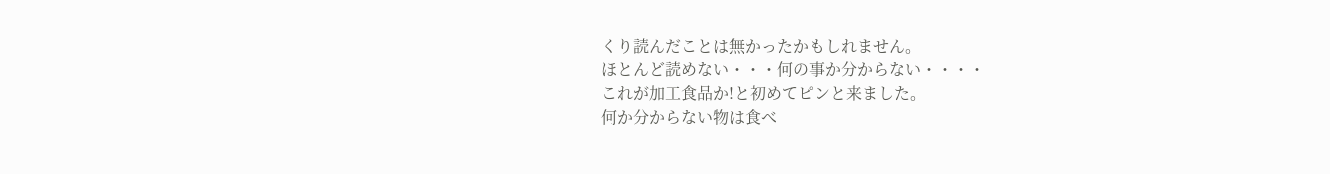くり読んだことは無かったかもしれません。
ほとんど読めない・・・何の事か分からない・・・・
これが加工食品か!と初めてピンと来ました。
何か分からない物は食べ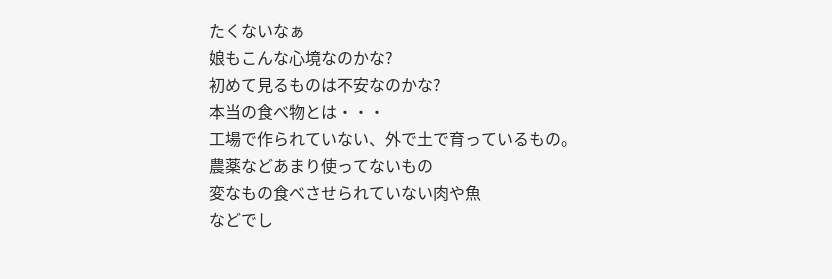たくないなぁ
娘もこんな心境なのかな?
初めて見るものは不安なのかな?
本当の食べ物とは・・・
工場で作られていない、外で土で育っているもの。
農薬などあまり使ってないもの
変なもの食べさせられていない肉や魚
などでし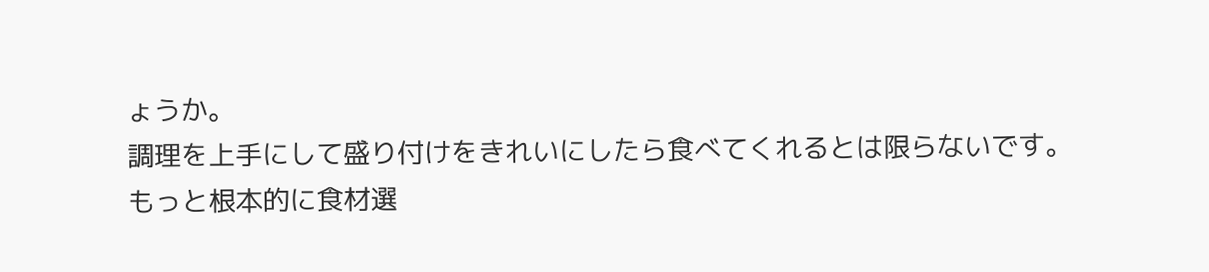ょうか。
調理を上手にして盛り付けをきれいにしたら食べてくれるとは限らないです。
もっと根本的に食材選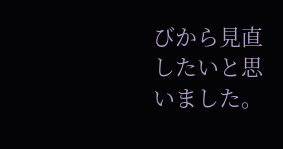びから見直したいと思いました。